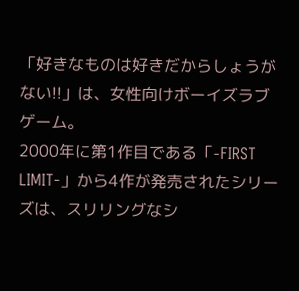「好きなものは好きだからしょうがない!!」は、女性向けボーイズラブゲーム。
2000年に第1作目である「-FIRST LIMIT-」から4作が発売されたシリーズは、スリリングなシ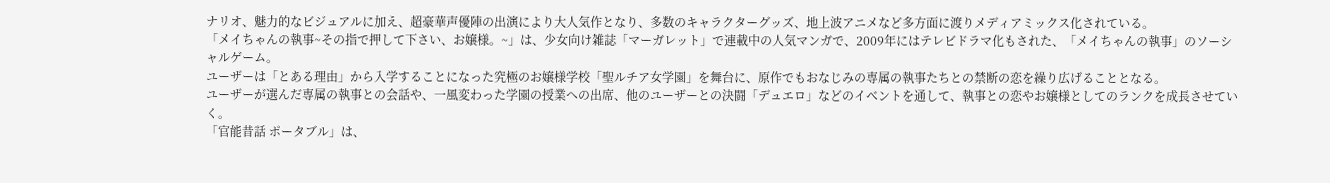ナリオ、魅力的なビジュアルに加え、超豪華声優陣の出演により大人気作となり、多数のキャラクターグッズ、地上波アニメなど多方面に渡りメディアミックス化されている。
「メイちゃんの執事~その指で押して下さい、お嬢様。~」は、少女向け雑誌「マーガレット」で連載中の人気マンガで、2009年にはテレビドラマ化もされた、「メイちゃんの執事」のソーシャルゲーム。
ユーザーは「とある理由」から入学することになった究極のお嬢様学校「聖ルチア女学園」を舞台に、原作でもおなじみの専属の執事たちとの禁断の恋を繰り広げることとなる。
ユーザーが選んだ専属の執事との会話や、一風変わった学園の授業への出席、他のユーザーとの決闘「デュエロ」などのイベントを通して、執事との恋やお嬢様としてのランクを成長させていく。
「官能昔話 ポータブル」は、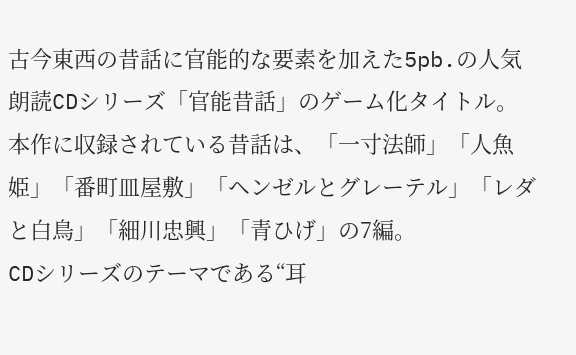古今東西の昔話に官能的な要素を加えた5pb.の人気朗読CDシリーズ「官能昔話」のゲーム化タイトル。
本作に収録されている昔話は、「一寸法師」「人魚姫」「番町皿屋敷」「ヘンゼルとグレーテル」「レダと白鳥」「細川忠興」「青ひげ」の7編。
CDシリーズのテーマである“耳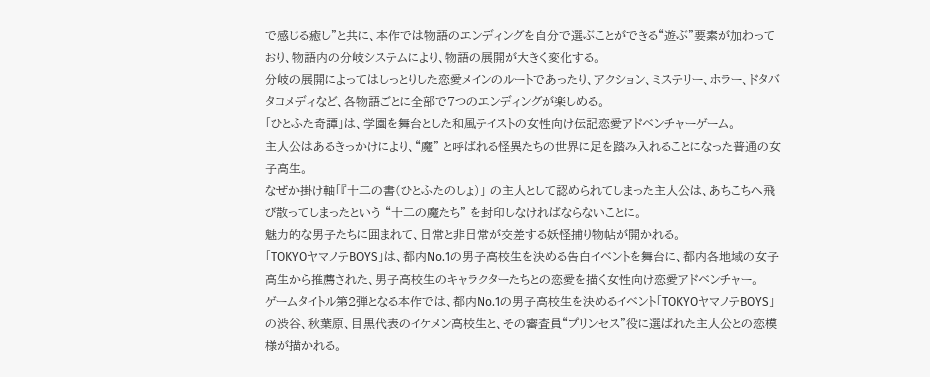で感じる癒し”と共に、本作では物語のエンディングを自分で選ぶことができる“遊ぶ”要素が加わっており、物語内の分岐システムにより、物語の展開が大きく変化する。
分岐の展開によってはしっとりした恋愛メインのルートであったり、アクション、ミステリー、ホラー、ドタバタコメディなど、各物語ごとに全部で7つのエンディングが楽しめる。
「ひとふた奇譚」は、学園を舞台とした和風テイストの女性向け伝記恋愛アドベンチャーゲーム。
主人公はあるきっかけにより、“魔” と呼ばれる怪異たちの世界に足を踏み入れることになった普通の女子高生。
なぜか掛け軸「『十二の書(ひとふたのしょ)」 の主人として認められてしまった主人公は、あちこちへ飛び散ってしまったという “十二の魔たち” を封印しなければならないことに。
魅力的な男子たちに囲まれて、日常と非日常が交差する妖怪捕り物帖が開かれる。
「TOKYOヤマノテBOYS」は、都内No.1の男子高校生を決める告白イベントを舞台に、都内各地域の女子高生から推薦された、男子高校生のキャラクターたちとの恋愛を描く女性向け恋愛アドベンチャー。
ゲームタイトル第2弾となる本作では、都内No.1の男子高校生を決めるイベント「TOKYOヤマノテBOYS」の渋谷、秋葉原、目黒代表のイケメン高校生と、その審査員“プリンセス”役に選ばれた主人公との恋模様が描かれる。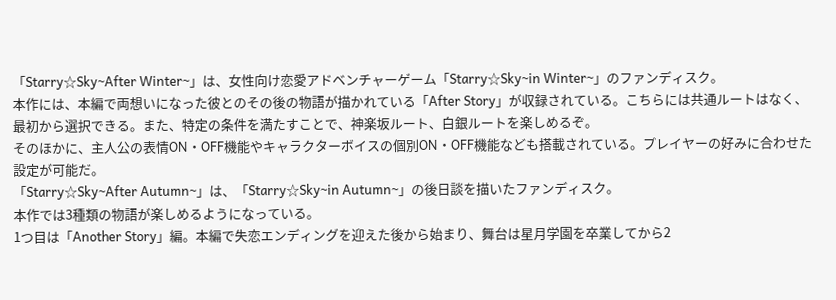「Starry☆Sky~After Winter~」は、女性向け恋愛アドベンチャーゲーム「Starry☆Sky~in Winter~」のファンディスク。
本作には、本編で両想いになった彼とのその後の物語が描かれている「After Story」が収録されている。こちらには共通ルートはなく、最初から選択できる。また、特定の条件を満たすことで、神楽坂ルート、白銀ルートを楽しめるぞ。
そのほかに、主人公の表情ON・OFF機能やキャラクターボイスの個別ON・OFF機能なども搭載されている。プレイヤーの好みに合わせた設定が可能だ。
「Starry☆Sky~After Autumn~」は、「Starry☆Sky~in Autumn~」の後日談を描いたファンディスク。
本作では3種類の物語が楽しめるようになっている。
1つ目は「Another Story」編。本編で失恋エンディングを迎えた後から始まり、舞台は星月学園を卒業してから2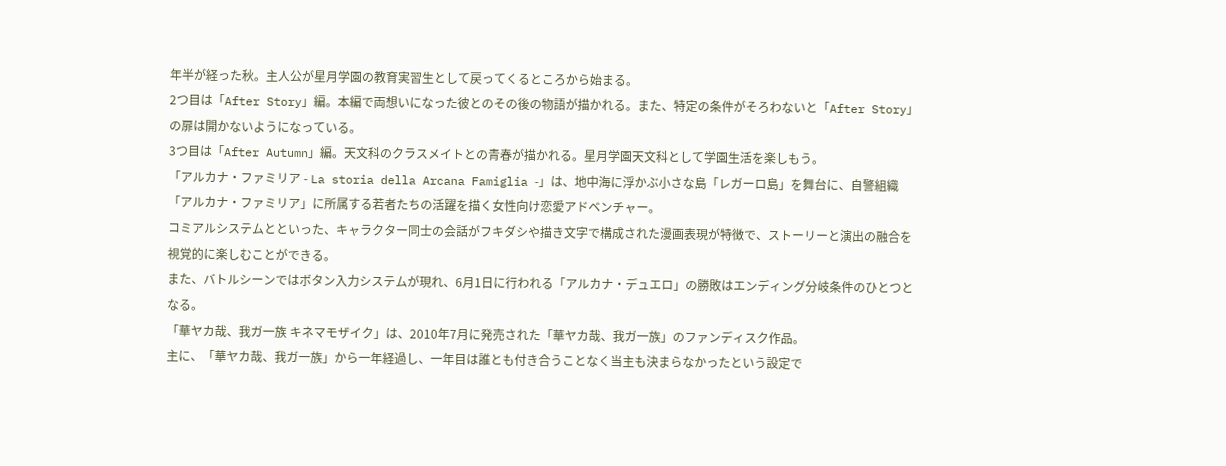年半が経った秋。主人公が星月学園の教育実習生として戻ってくるところから始まる。
2つ目は「After Story」編。本編で両想いになった彼とのその後の物語が描かれる。また、特定の条件がそろわないと「After Story」の扉は開かないようになっている。
3つ目は「After Autumn」編。天文科のクラスメイトとの青春が描かれる。星月学園天文科として学園生活を楽しもう。
「アルカナ・ファミリア - La storia della Arcana Famiglia -」は、地中海に浮かぶ小さな島「レガーロ島」を舞台に、自警組織「アルカナ・ファミリア」に所属する若者たちの活躍を描く女性向け恋愛アドベンチャー。
コミアルシステムとといった、キャラクター同士の会話がフキダシや描き文字で構成された漫画表現が特徴で、ストーリーと演出の融合を視覚的に楽しむことができる。
また、バトルシーンではボタン入力システムが現れ、6月1日に行われる「アルカナ・デュエロ」の勝敗はエンディング分岐条件のひとつとなる。
「華ヤカ哉、我ガ一族 キネマモザイク」は、2010年7月に発売された「華ヤカ哉、我ガ一族」のファンディスク作品。
主に、「華ヤカ哉、我ガ一族」から一年経過し、一年目は誰とも付き合うことなく当主も決まらなかったという設定で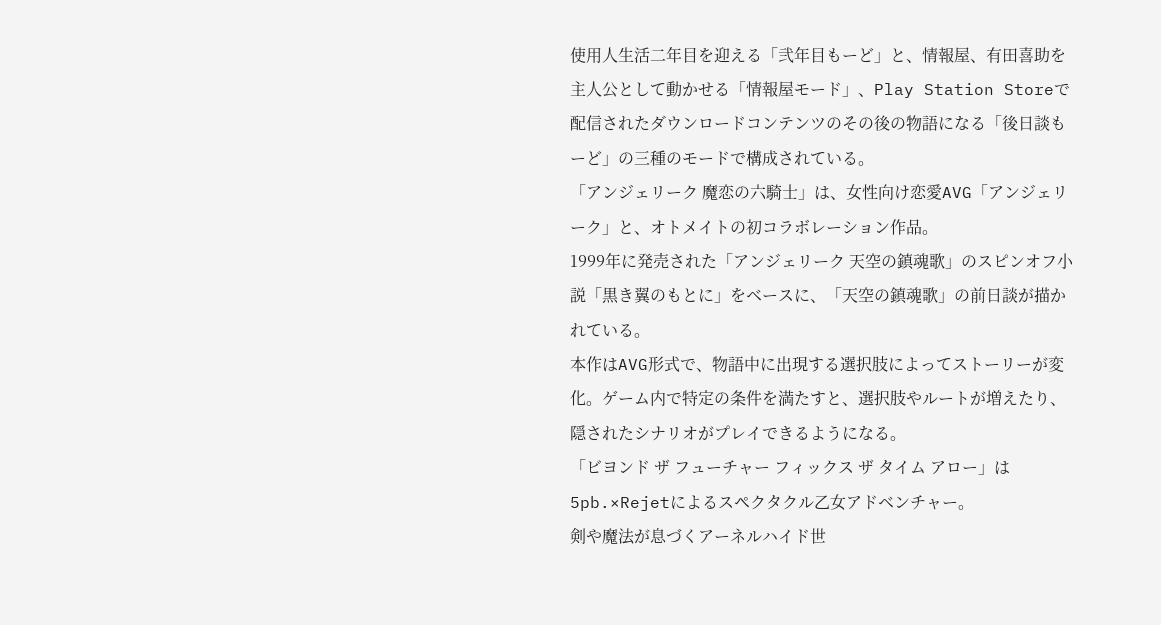使用人生活二年目を迎える「弐年目もーど」と、情報屋、有田喜助を主人公として動かせる「情報屋モード」、Play Station Storeで配信されたダウンロードコンテンツのその後の物語になる「後日談もーど」の三種のモードで構成されている。
「アンジェリーク 魔恋の六騎士」は、女性向け恋愛AVG「アンジェリーク」と、オトメイトの初コラボレーション作品。
1999年に発売された「アンジェリーク 天空の鎮魂歌」のスピンオフ小説「黒き翼のもとに」をベースに、「天空の鎮魂歌」の前日談が描かれている。
本作はAVG形式で、物語中に出現する選択肢によってストーリーが変化。ゲーム内で特定の条件を満たすと、選択肢やルートが増えたり、隠されたシナリオがプレイできるようになる。
「ビヨンド ザ フューチャー フィックス ザ タイム アロー」は5pb.×Rejetによるスペクタクル乙女アドベンチャー。
剣や魔法が息づくアーネルハイド世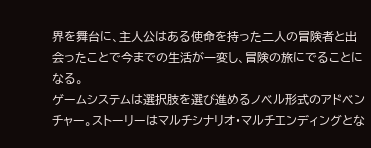界を舞台に、主人公はある使命を持った二人の冒険者と出会ったことで今までの生活が一変し、冒険の旅にでることになる。
ゲームシステムは選択肢を選び進めるノベル形式のアドベンチャー。ストーリーはマルチシナリオ・マルチエンディングとな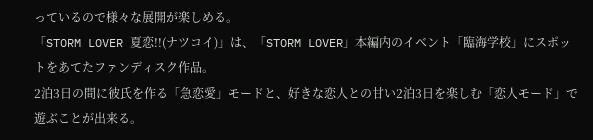っているので様々な展開が楽しめる。
「STORM LOVER 夏恋!!(ナツコイ)」は、「STORM LOVER」本編内のイベント「臨海学校」にスポットをあてたファンディスク作品。
2泊3日の間に彼氏を作る「急恋愛」モードと、好きな恋人との甘い2泊3日を楽しむ「恋人モード」で遊ぶことが出来る。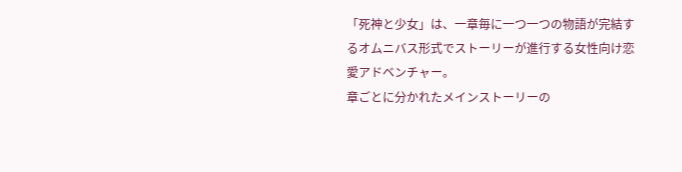「死神と少女」は、一章毎に一つ一つの物語が完結するオムニバス形式でストーリーが進行する女性向け恋愛アドベンチャー。
章ごとに分かれたメインストーリーの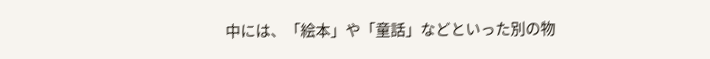中には、「絵本」や「童話」などといった別の物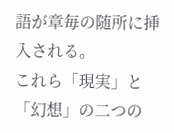語が章毎の随所に挿入される。
これら「現実」と「幻想」の二つの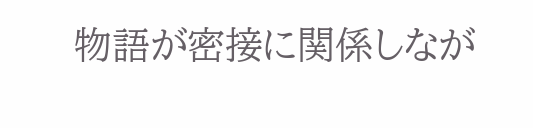物語が密接に関係しなが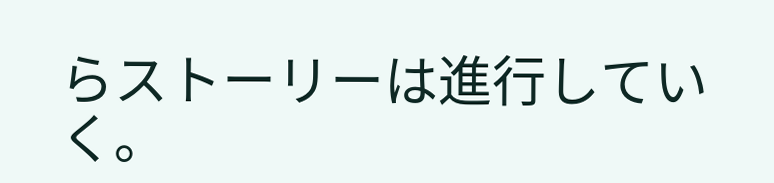らストーリーは進行していく。